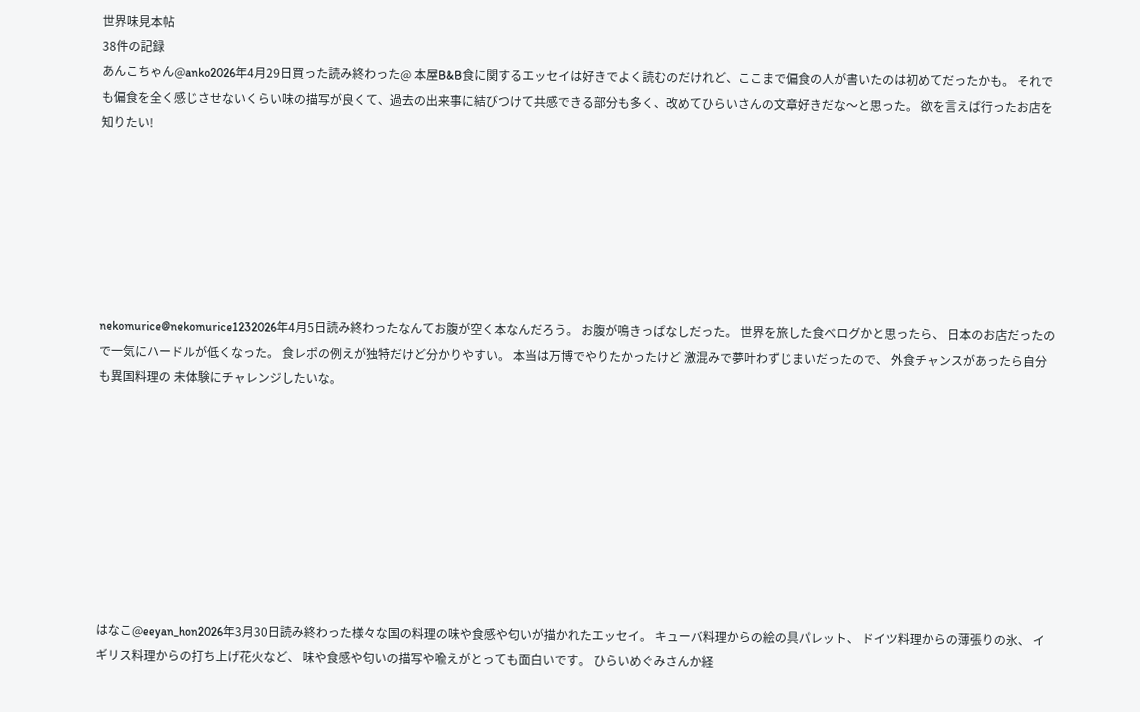世界味見本帖
38件の記録
あんこちゃん@anko2026年4月29日買った読み終わった@ 本屋B&B食に関するエッセイは好きでよく読むのだけれど、ここまで偏食の人が書いたのは初めてだったかも。 それでも偏食を全く感じさせないくらい味の描写が良くて、過去の出来事に結びつけて共感できる部分も多く、改めてひらいさんの文章好きだな〜と思った。 欲を言えば行ったお店を知りたい!







nekomurice@nekomurice1232026年4月5日読み終わったなんてお腹が空く本なんだろう。 お腹が鳴きっぱなしだった。 世界を旅した食べログかと思ったら、 日本のお店だったので一気にハードルが低くなった。 食レポの例えが独特だけど分かりやすい。 本当は万博でやりたかったけど 激混みで夢叶わずじまいだったので、 外食チャンスがあったら自分も異国料理の 未体験にチャレンジしたいな。









はなこ@eeyan_hon2026年3月30日読み終わった様々な国の料理の味や食感や匂いが描かれたエッセイ。 キューバ料理からの絵の具パレット、 ドイツ料理からの薄張りの氷、 イギリス料理からの打ち上げ花火など、 味や食感や匂いの描写や喩えがとっても面白いです。 ひらいめぐみさんか経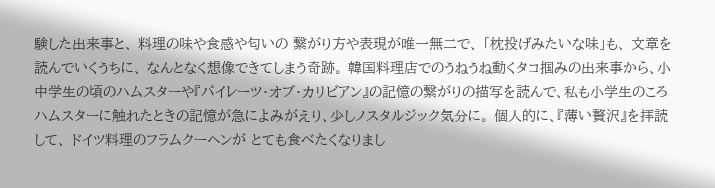験した出来事と、 料理の味や食感や匂いの 繋がり方や表現が唯一無二で、 「枕投げみたいな味」も、 文章を読んでいくうちに、 なんとなく想像できてしまう奇跡。 韓国料理店でのうねうね動くタコ掴みの出来事から、小中学生の頃のハムスターや『パイレーツ・オブ・カリビアン』の記憶の繋がりの描写を読んで、私も小学生のころハムスターに触れたときの記憶が急によみがえり、少しノスタルジック気分に。 個人的に、『薄い贅沢』を拝読して、 ドイツ料理のフラムクーヘンが とても食べたくなりまし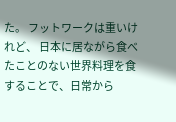た。 フットワークは重いけれど、 日本に居ながら食べたことのない世界料理を食することで、日常から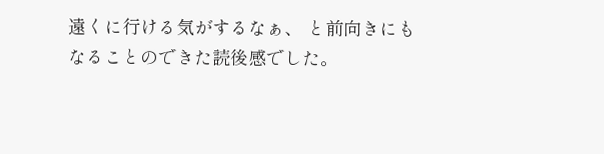遠くに行ける気がするなぁ、 と前向きにもなることのできた読後感でした。